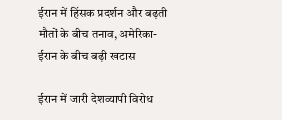ईरान में हिंसक प्रदर्शन और बढ़ती मौतों के बीच तनाव, अमेरिका-ईरान के बीच बढ़ी खटास

ईरान में जारी देशव्यापी विरोध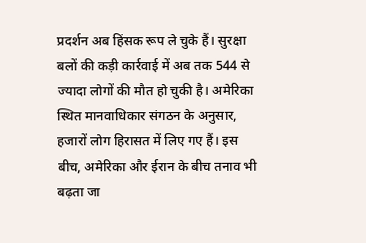प्रदर्शन अब हिंसक रूप ले चुके हैं। सुरक्षा बलों की कड़ी कार्रवाई में अब तक 544 से ज्यादा लोगों की मौत हो चुकी है। अमेरिका स्थित मानवाधिकार संगठन के अनुसार, हजारों लोग हिरासत में लिए गए हैं। इस बीच, अमेरिका और ईरान के बीच तनाव भी बढ़ता जा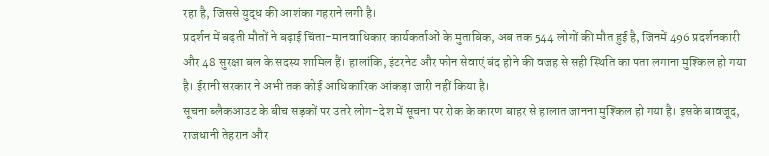रहा है, जिससे युद्ध की आशंका गहराने लगी है।
प्रदर्शन में बढ़ती मौतों ने बढ़ाई चिंता-मानवाधिकार कार्यकर्ताओं के मुताबिक, अब तक 544 लोगों की मौत हुई है, जिनमें 496 प्रदर्शनकारी और 48 सुरक्षा बल के सदस्य शामिल हैं। हालांकि, इंटरनेट और फोन सेवाएं बंद होने की वजह से सही स्थिति का पता लगाना मुश्किल हो गया है। ईरानी सरकार ने अभी तक कोई आधिकारिक आंकड़ा जारी नहीं किया है।
सूचना ब्लैकआउट के बीच सड़कों पर उतरे लोग-देश में सूचना पर रोक के कारण बाहर से हालात जानना मुश्किल हो गया है। इसके बावजूद, राजधानी तेहरान और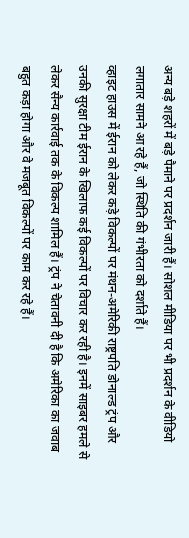अन्य बड़े शहरों में बड़े पैमाने पर प्रदर्शन जारी हैं। सोशल मीडिया पर भी प्रदर्शन के वीडियो लगातार सामने आ रहे हैं, जो स्थिति की गंभीरता को दर्शाते हैं।
व्हाइट हाउस में ईरान को लेकर कड़े विकल्पों पर मंथन-अमेरिकी राष्ट्रपति डोनाल्ड ट्रंप और उनकी सुरक्षा टीम ईरान के खिलाफ कई विकल्पों पर विचार कर रही है। इनमें साइबर हमले से लेकर सैन्य कार्रवाई तक के विकल्प शामिल हैं। ट्रंप ने चेतावनी दी है कि अमेरिका का जवाब बहुत कड़ा होगा और वे मजबूत विकल्पों पर काम कर रहे हैं।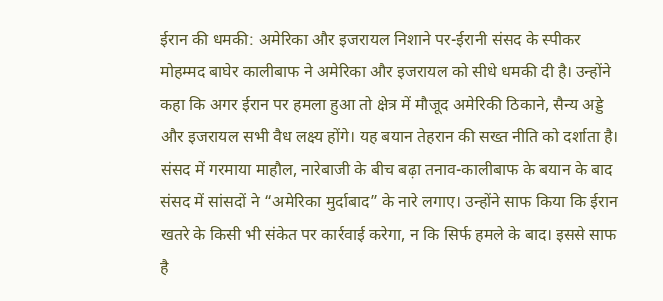ईरान की धमकी: अमेरिका और इजरायल निशाने पर-ईरानी संसद के स्पीकर मोहम्मद बाघेर कालीबाफ ने अमेरिका और इजरायल को सीधे धमकी दी है। उन्होंने कहा कि अगर ईरान पर हमला हुआ तो क्षेत्र में मौजूद अमेरिकी ठिकाने, सैन्य अड्डे और इजरायल सभी वैध लक्ष्य होंगे। यह बयान तेहरान की सख्त नीति को दर्शाता है।
संसद में गरमाया माहौल, नारेबाजी के बीच बढ़ा तनाव-कालीबाफ के बयान के बाद संसद में सांसदों ने “अमेरिका मुर्दाबाद” के नारे लगाए। उन्होंने साफ किया कि ईरान खतरे के किसी भी संकेत पर कार्रवाई करेगा, न कि सिर्फ हमले के बाद। इससे साफ है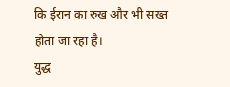कि ईरान का रुख और भी सख्त होता जा रहा है।
युद्ध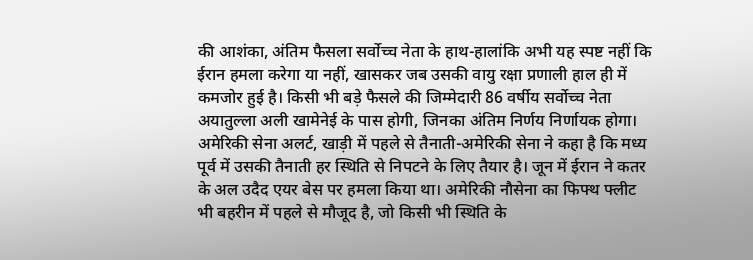की आशंका, अंतिम फैसला सर्वोच्च नेता के हाथ-हालांकि अभी यह स्पष्ट नहीं कि ईरान हमला करेगा या नहीं, खासकर जब उसकी वायु रक्षा प्रणाली हाल ही में कमजोर हुई है। किसी भी बड़े फैसले की जिम्मेदारी 86 वर्षीय सर्वोच्च नेता अयातुल्ला अली खामेनेई के पास होगी, जिनका अंतिम निर्णय निर्णायक होगा।
अमेरिकी सेना अलर्ट, खाड़ी में पहले से तैनाती-अमेरिकी सेना ने कहा है कि मध्य पूर्व में उसकी तैनाती हर स्थिति से निपटने के लिए तैयार है। जून में ईरान ने कतर के अल उदैद एयर बेस पर हमला किया था। अमेरिकी नौसेना का फिफ्थ फ्लीट भी बहरीन में पहले से मौजूद है, जो किसी भी स्थिति के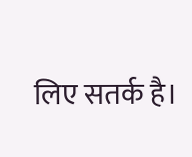लिए सतर्क है।